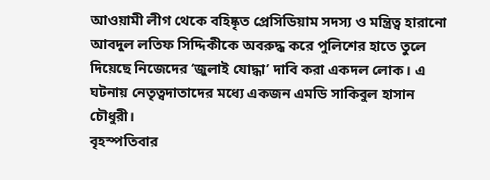আওয়ামী লীগ থেকে বহিষ্কৃত প্রেসিডিয়াম সদস্য ও মন্ত্রিত্ব হারানো আবদুল লতিফ সিদ্দিকীকে অবরুদ্ধ করে পুলিশের হাতে তুলে দিয়েছে নিজেদের ‘জুলাই যোদ্ধা’ দাবি করা একদল লোক। এ ঘটনায় নেতৃত্বদাতাদের মধ্যে একজন এমডি সাকিবুল হাসান চৌধুরী।
বৃহস্পতিবার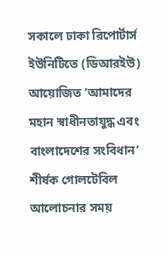সকালে ঢাকা রিপোর্টার্স ইউনিটিতে (ডিআরইউ) আয়োজিত ‘আমাদের মহান স্বাধীনতাযুদ্ধ এবং বাংলাদেশের সংবিধান’ শীর্ষক গোলটেবিল আলোচনার সময়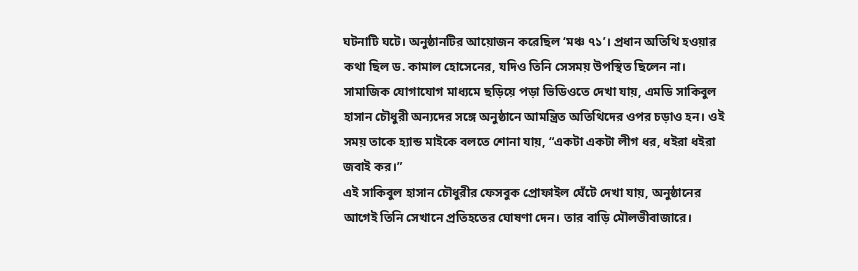ঘটনাটি ঘটে। অনুষ্ঠানটির আয়োজন করেছিল ‘মঞ্চ ৭১’। প্রধান অতিথি হওয়ার কথা ছিল ড. কামাল হোসেনের, যদিও তিনি সেসময় উপস্থিত ছিলেন না।
সামাজিক যোগাযোগ মাধ্যমে ছড়িয়ে পড়া ভিডিওতে দেখা যায়, এমডি সাকিবুল হাসান চৌধুরী অন্যদের সঙ্গে অনুষ্ঠানে আমন্ত্রিত অতিথিদের ওপর চড়াও হন। ওই সময় তাকে হ্যান্ড মাইকে বলতে শোনা যায়, “একটা একটা লীগ ধর, ধইরা ধইরা জবাই কর।”
এই সাকিবুল হাসান চৌধুরীর ফেসবুক প্রোফাইল ঘেঁটে দেখা যায়, অনুষ্ঠানের আগেই তিনি সেখানে প্রতিহতের ঘোষণা দেন। তার বাড়ি মৌলভীবাজারে।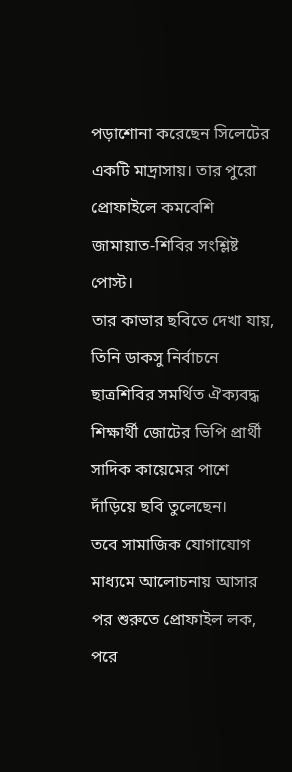পড়াশোনা করেছেন সিলেটের একটি মাদ্রাসায়। তার পুরো প্রোফাইলে কমবেশি জামায়াত-শিবির সংশ্লিষ্ট পোস্ট।
তার কাভার ছবিতে দেখা যায়, তিনি ডাকসু নির্বাচনে ছাত্রশিবির সমর্থিত ঐক্যবদ্ধ শিক্ষার্থী জোটের ভিপি প্রার্থী সাদিক কায়েমের পাশে দাঁড়িয়ে ছবি তুলেছেন।
তবে সামাজিক যোগাযোগ মাধ্যমে আলোচনায় আসার পর শুরুতে প্রোফাইল লক, পরে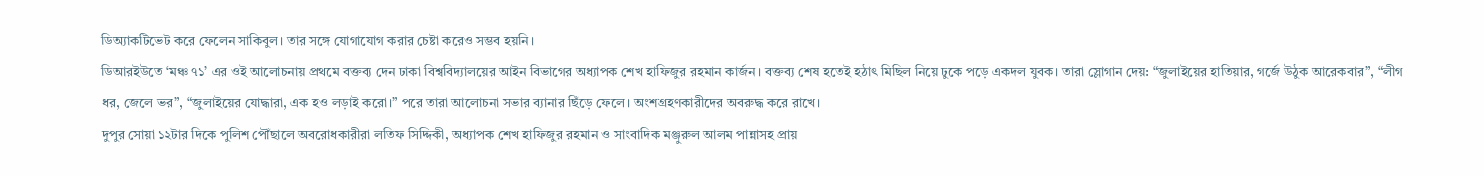ডিঅ্যাকটিভেট করে ফেলেন সাকিবুল। তার সঙ্গে যোগাযোগ করার চেষ্টা করেও সম্ভব হয়নি।
ডিআরইউতে ‘মঞ্চ ৭১’ এর ওই আলোচনায় প্রথমে বক্তব্য দেন ঢাকা বিশ্ববিদ্যালয়ের আইন বিভাগের অধ্যাপক শেখ হাফিজুর রহমান কার্জন। বক্তব্য শেষ হতেই হঠাৎ মিছিল নিয়ে ঢুকে পড়ে একদল যুবক। তারা স্লোগান দেয়: “জুলাইয়ের হাতিয়ার, গর্জে উঠুক আরেকবার”, “লীগ ধর, জেলে ভর”, “জুলাইয়ের যোদ্ধারা, এক হও লড়াই করো।” পরে তারা আলোচনা সভার ব্যানার ছিঁড়ে ফেলে। অংশগ্রহণকারীদের অবরুদ্ধ করে রাখে।
দুপুর সোয়া ১২টার দিকে পুলিশ পৌঁছালে অবরোধকারীরা লতিফ সিদ্দিকী, অধ্যাপক শেখ হাফিজুর রহমান ও সাংবাদিক মঞ্জুরুল আলম পান্নাসহ প্রায়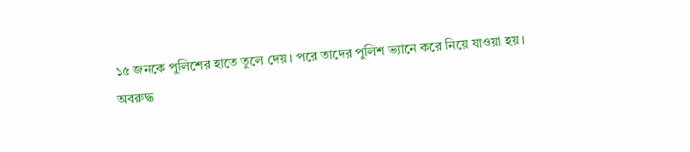১৫ জনকে পুলিশের হাতে তুলে দেয়। পরে তাদের পুলিশ ভ্যানে করে নিয়ে যাওয়া হয়।
অবরুদ্ধ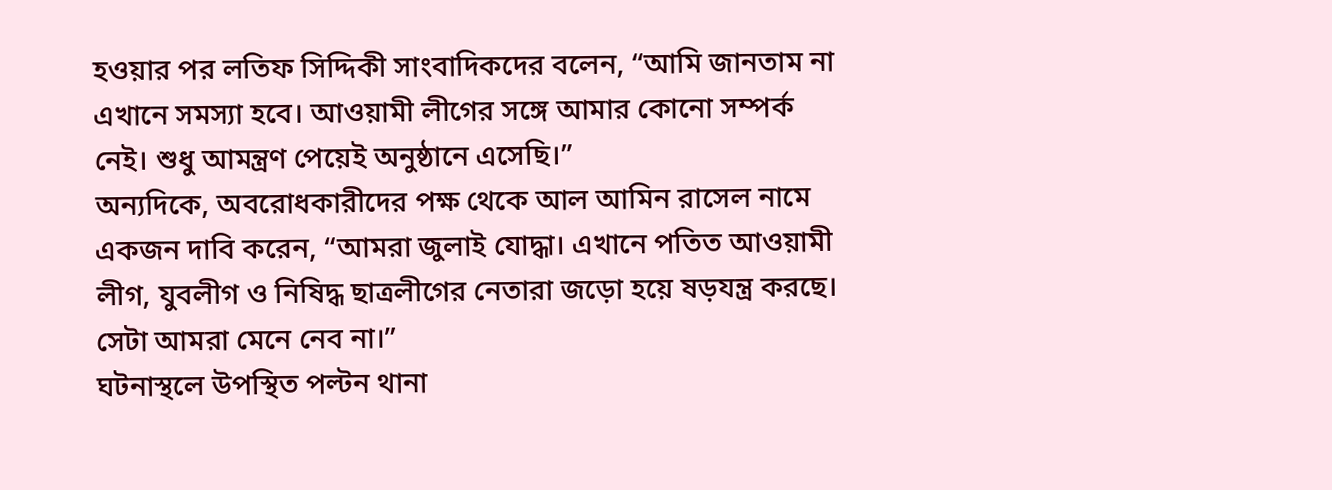হওয়ার পর লতিফ সিদ্দিকী সাংবাদিকদের বলেন, “আমি জানতাম না এখানে সমস্যা হবে। আওয়ামী লীগের সঙ্গে আমার কোনো সম্পর্ক নেই। শুধু আমন্ত্রণ পেয়েই অনুষ্ঠানে এসেছি।”
অন্যদিকে, অবরোধকারীদের পক্ষ থেকে আল আমিন রাসেল নামে একজন দাবি করেন, “আমরা জুলাই যোদ্ধা। এখানে পতিত আওয়ামী লীগ, যুবলীগ ও নিষিদ্ধ ছাত্রলীগের নেতারা জড়ো হয়ে ষড়যন্ত্র করছে। সেটা আমরা মেনে নেব না।”
ঘটনাস্থলে উপস্থিত পল্টন থানা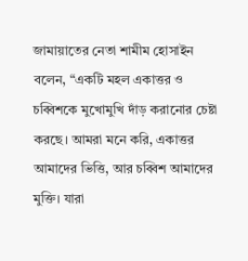জামায়াতের নেতা শামীম হোসাইন বলেন, “একটি মহল একাত্তর ও চব্বিশকে মুখোমুখি দাঁড় করানোর চেষ্টা করছে। আমরা মনে করি, একাত্তর আমাদের ভিত্তি, আর চব্বিশ আমাদের মুক্তি। যারা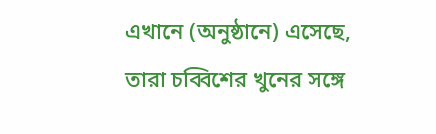এখানে (অনুষ্ঠানে) এসেছে, তারা চব্বিশের খুনের সঙ্গে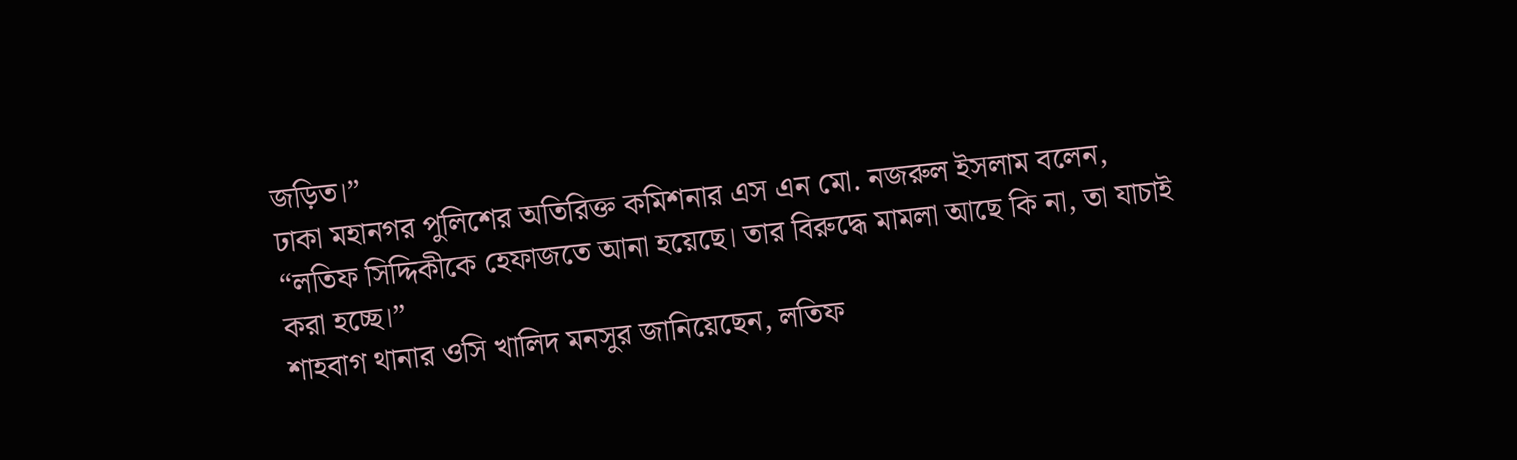জড়িত।”
ঢাকা মহানগর পুলিশের অতিরিক্ত কমিশনার এস এন মো. নজরুল ইসলাম বলেন, “লতিফ সিদ্দিকীকে হেফাজতে আনা হয়েছে। তার বিরুদ্ধে মামলা আছে কি না, তা যাচাই করা হচ্ছে।”
শাহবাগ থানার ওসি খালিদ মনসুর জানিয়েছেন, লতিফ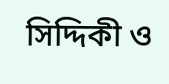সিদ্দিকী ও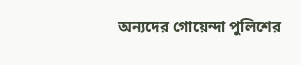অন্যদের গোয়েন্দা পুলিশের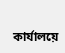কার্যালয়ে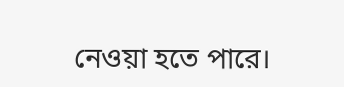নেওয়া হতে পারে।